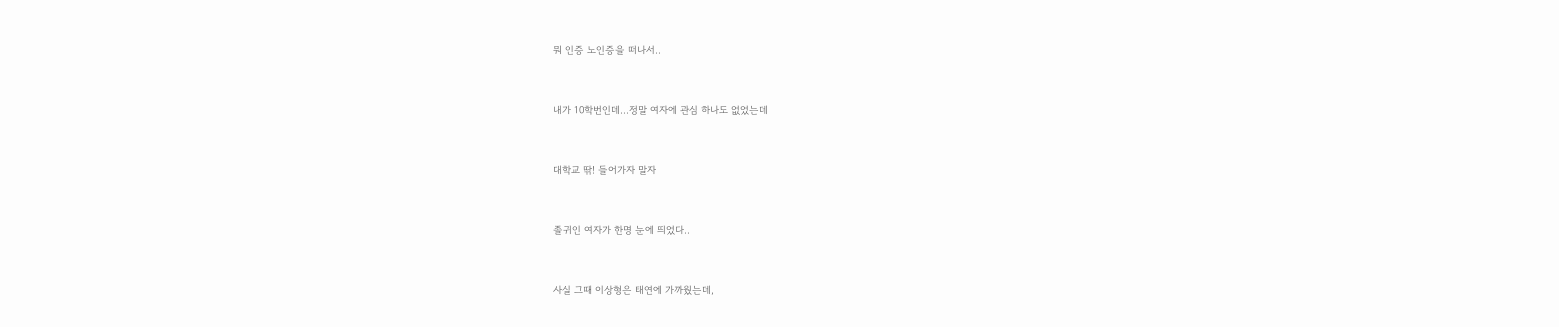뭐 인증 노인증을 떠나서..


내가 10학번인데...정말 여자에 관심 하나도 없었는데


대학교 딲! 들어가자 말자


졸귀인 여자가 한명 눈에 띄었다..


사실 그때 이상형은 태연에 가까웠는데,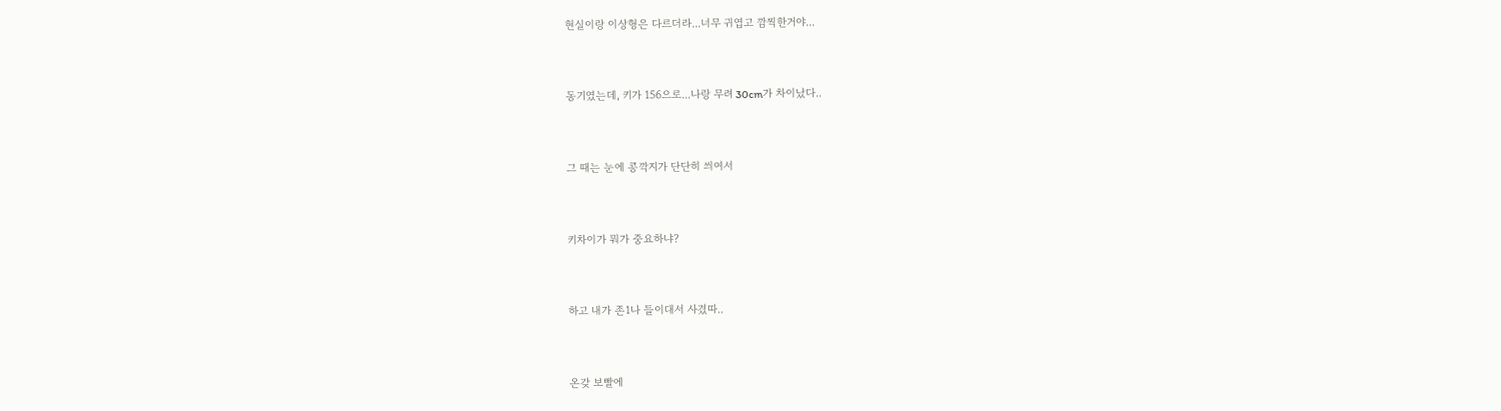현실이랑 이상형은 다르더라...너무 귀엽고 깜찍한거야...


동기였는데, 키가 156으로...나랑 무려 30cm가 차이났다..


그 때는 눈에 콩깍지가 단단히 씌여서


키차이가 뭐가 중요하냐?


하고 내가 존1나 들이대서 사겼따..


온갖 보빨에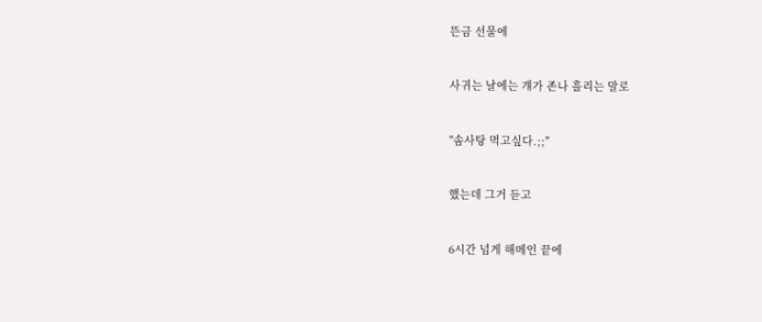뜬금 선물에


사귀는 날에는 걔가 존나 흘리는 말로


"솜사탕 먹고싶다.;;"


했는데 그거 듣고


6시간 넘게 해메인 끝에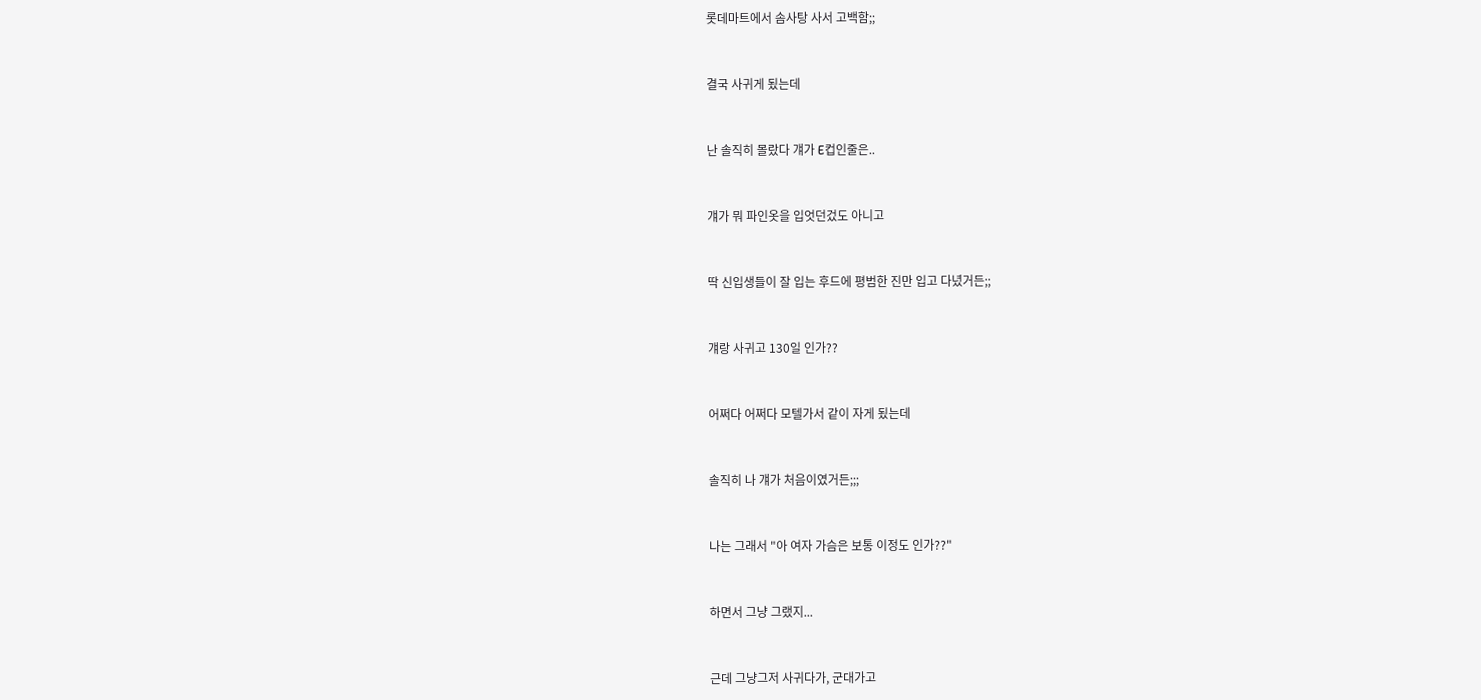롯데마트에서 솜사탕 사서 고백함;;


결국 사귀게 됬는데


난 솔직히 몰랐다 걔가 E컵인줄은..


걔가 뭐 파인옷을 입엇던겄도 아니고


딱 신입생들이 잘 입는 후드에 평범한 진만 입고 다녔거든;;


걔랑 사귀고 130일 인가??


어쩌다 어쩌다 모텔가서 같이 자게 됬는데


솔직히 나 걔가 처음이였거든;;;


나는 그래서 "아 여자 가슴은 보통 이정도 인가??"


하면서 그냥 그랬지...


근데 그냥그저 사귀다가, 군대가고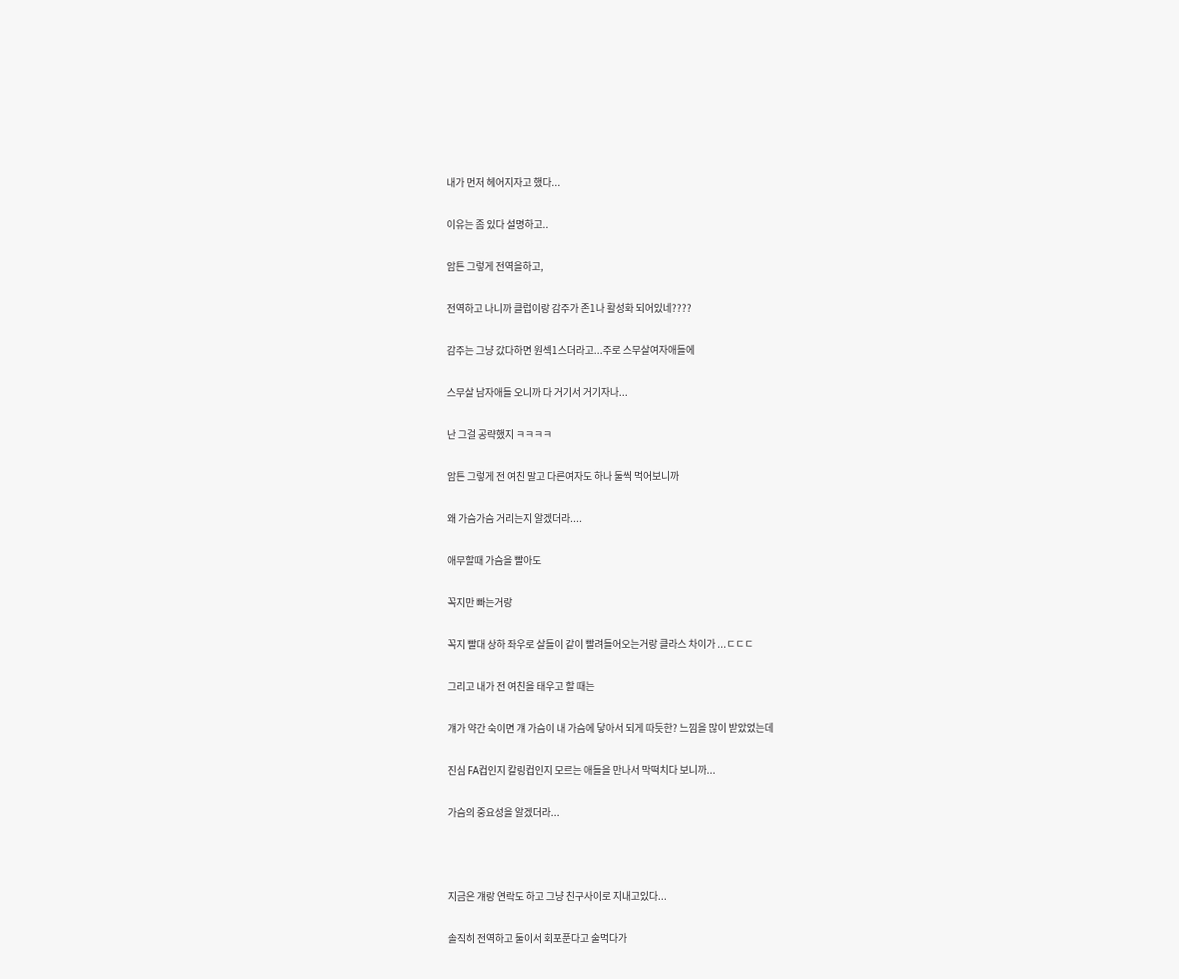내가 먼저 헤어지자고 했다...


이유는 좀 있다 설명하고..


암튼 그렇게 전역을하고,


전역하고 나니까 클럽이랑 감주가 존1나 활성화 되어있네????


감주는 그냥 갔다하면 원섹1스더라고...주로 스무살여자애들에


스무살 남자애들 오니까 다 거기서 거기자나...


난 그걸 공략했지 ㅋㅋㅋㅋ


암튼 그렇게 전 여친 말고 다른여자도 하나 둘씩 먹어보니까


왜 가슴가슴 거리는지 알겠더라....


애무할때 가슴을 빨아도


꼭지만 빠는거랑


꼭지 빨대 상하 좌우로 살들이 같이 빨려들어오는거랑 클라스 차이가 ...ㄷㄷㄷ


그리고 내가 전 여친을 태우고 할 때는


걔가 약간 숙이면 걔 가슴이 내 가슴에 닿아서 되게 따듯한? 느낌을 많이 받았었는데


진심 FA컵인지 칼링컵인지 모르는 애들을 만나서 막떡치다 보니까...


가슴의 중요성을 알겠더라...





지금은 걔랑 연락도 하고 그냥 친구사이로 지내고있다...


솔직히 전역하고 둘이서 회포푼다고 술먹다가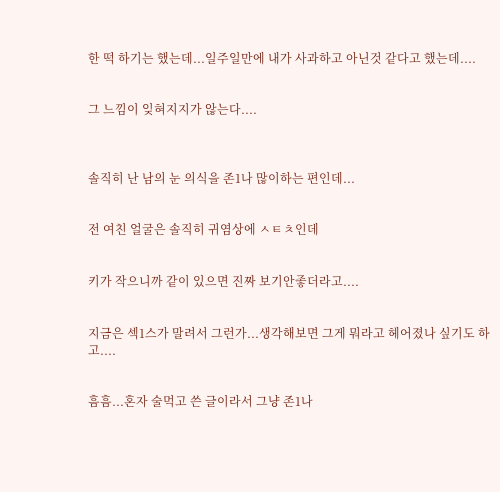한 떡 하기는 했는데...일주일만에 내가 사과하고 아닌것 같다고 했는데....


그 느낌이 잊혀지지가 않는다....



솔직히 난 남의 눈 의식을 존1나 많이하는 편인데...


전 여친 얼굴은 솔직히 귀염상에 ㅅㅌㅊ인데


키가 작으니까 같이 있으면 진짜 보기안좋더라고....


지금은 섹1스가 말려서 그런가...생각해보면 그게 뭐라고 헤어졌나 싶기도 하고....


흠흠...혼자 술먹고 쓴 글이라서 그냥 존1나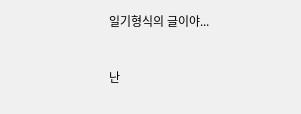일기형식의 글이야...


난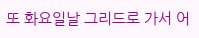또 화요일날 그리드로 가서 어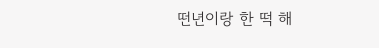떤년이랑 한 떡 해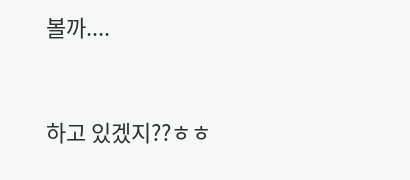볼까....


하고 있겠지??ㅎㅎ